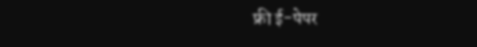फ्री ई-पेपर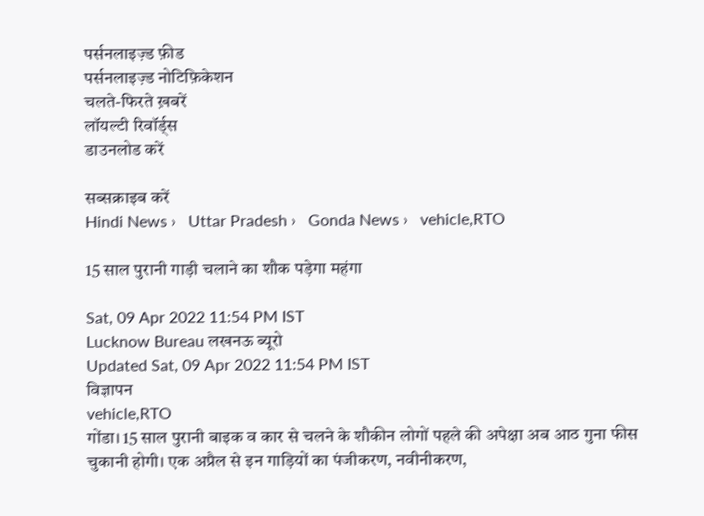पर्सनलाइज़्ड फ़ीड
पर्सनलाइज़्ड नोटिफ़िकेशन
चलते-फिरते ख़बरें
लॉयल्टी रिवॉर्ड्स
डाउनलोड करें

सब्सक्राइब करें
Hindi News ›   Uttar Pradesh ›   Gonda News ›   vehicle,RTO

15 साल पुरानी गाड़ी चलाने का शौक पड़ेगा महंगा

Sat, 09 Apr 2022 11:54 PM IST
Lucknow Bureau लखनऊ ब्यूरो
Updated Sat, 09 Apr 2022 11:54 PM IST
विज्ञापन
vehicle,RTO
गोंडा। 15 साल पुरानी बाइक व कार से चलने के शौकीन लोगों पहले की अपेक्षा अब आठ गुना फीस चुकानी होगी। एक अप्रैल से इन गाड़ियों का पंजीकरण, नवीनीकरण,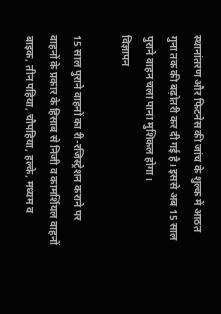स्थानांतरण और फिटनेस की जांच के शुल्क में आठत गुना तक की बढ़ोतरी कर दी गई है। इससे अब 15 साल पुराने वाहन चला पाना मुशिकल होगा।
विज्ञापन

15 साल पुराने वाहनों का री-रजिस्ट्रेशन कराने पर वाहनों के प्रकार के हिसाब से निजी व कामर्शियल वाहनों बाइक, तीन पहिया, चौपहिया, हल्के, मध्यम व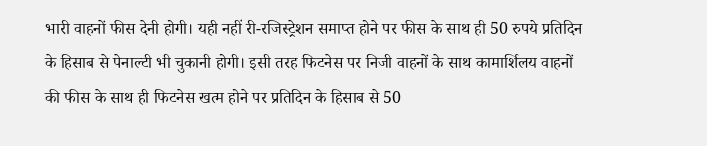भारी वाहनों फीस देनी होगी। यही नहीं री-रजिस्ट्रेशन समाप्त होने पर फीस के साथ ही 50 रुपये प्रतिदिन के हिसाब से पेनाल्टी भी चुकानी होगी। इसी तरह फिटनेस पर निजी वाहनों के साथ कामार्शिलय वाहनों की फीस के साथ ही फिटनेस खत्म होने पर प्रतिदिन के हिसाब से 50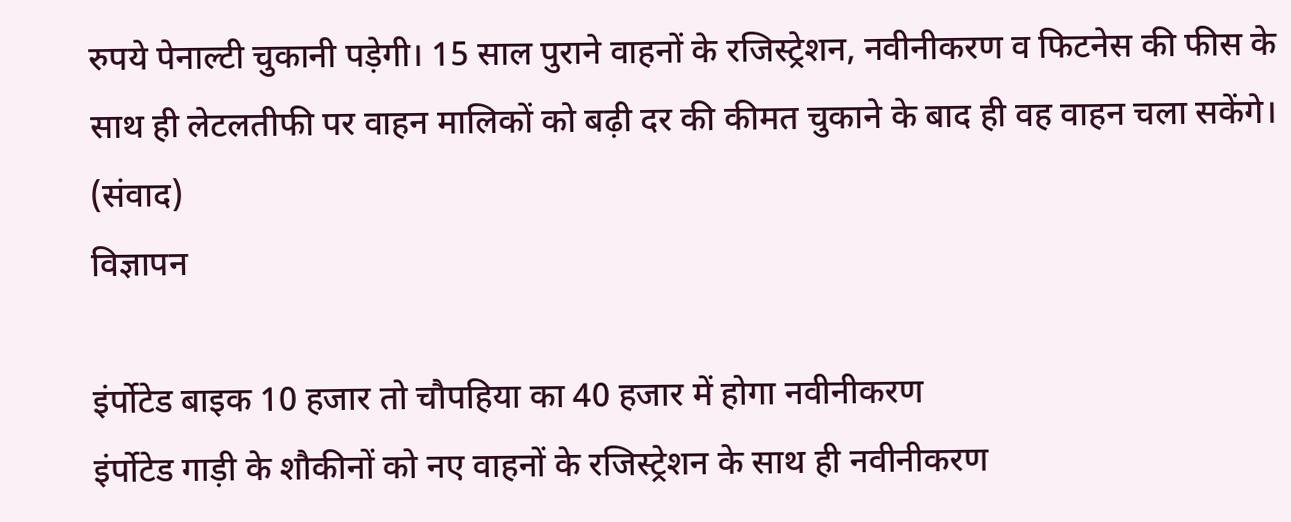रुपये पेनाल्टी चुकानी पड़ेगी। 15 साल पुराने वाहनों के रजिस्ट्रेशन, नवीनीकरण व फिटनेस की फीस के साथ ही लेटलतीफी पर वाहन मालिकों को बढ़ी दर की कीमत चुकाने के बाद ही वह वाहन चला सकेंगे। (संवाद)
विज्ञापन

इंर्पोटेड बाइक 10 हजार तो चौपहिया का 40 हजार में होगा नवीनीकरण
इंर्पोटेड गाड़ी के शौकीनों को नए वाहनों के रजिस्ट्रेशन के साथ ही नवीनीकरण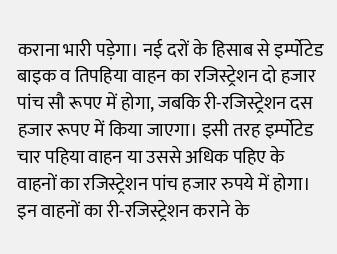कराना भारी पड़ेगा। नई दरों के हिसाब से इर्म्पोटेड बाइक व तिपहिया वाहन का रजिस्ट्रेशन दो हजार पांच सौ रूपए में होगा, जबकि री-रजिस्ट्रेशन दस हजार रूपए में किया जाएगा। इसी तरह इर्म्पोटेड चार पहिया वाहन या उससे अधिक पहिए के वाहनों का रजिस्ट्रेशन पांच हजार रुपये में होगा। इन वाहनों का री-रजिस्ट्रेशन कराने के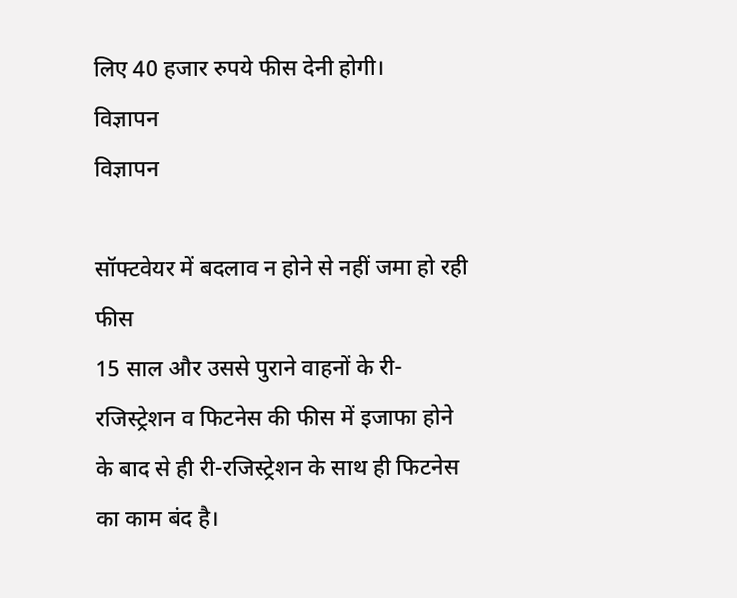लिए 40 हजार रुपये फीस देनी होगी।
विज्ञापन
विज्ञापन

सॉफ्टवेयर में बदलाव न होने से नहीं जमा हो रही फीस
15 साल और उससे पुराने वाहनों के री-रजिस्ट्रेशन व फिटनेस की फीस में इजाफा होने के बाद से ही री-रजिस्ट्रेशन के साथ ही फिटनेस का काम बंद है।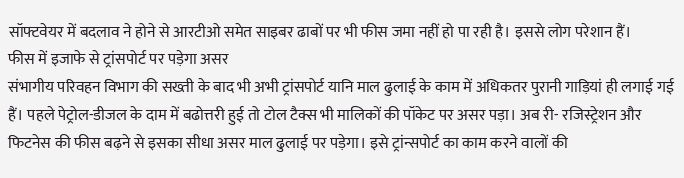सॉफ्टवेयर में बदलाव ने होने से आरटीओ समेत साइबर ढाबों पर भी फीस जमा नहीं हो पा रही है। इससे लोग परेशान हैं।
फीस में इजाफे से ट्रांसपोर्ट पर पड़ेगा असर
संभागीय परिवहन विभाग की सख्ती के बाद भी अभी ट्रांसपोर्ट यानि माल ढुलाई के काम में अधिकतर पुरानी गाड़ियां ही लगाई गई हैं। पहले पेट्रोल-डीजल के दाम में बढोत्तरी हुई तो टोल टैक्स भी मालिकों की पॉकेट पर असर पड़ा। अब री- रजिस्ट्रेशन और फिटनेस की फीस बढ़ने से इसका सीधा असर माल ढुलाई पर पड़ेगा। इसे ट्रांन्सपोर्ट का काम करने वालों की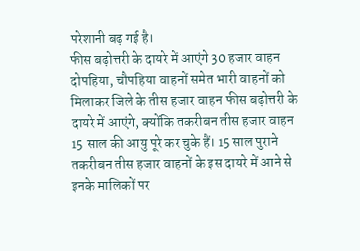परेशानी बढ़ गई है।
फीस बढ़ोत्तरी के दायरे में आएंगे 30 हजार वाहन
दोपहिया, चौपहिया वाहनों समेत भारी वाहनों को मिलाकर जिले के तीस हजार वाहन फीस बढ़ोत्तरी के दायरे में आएंगे, क्योंकि तकरीबन तीस हजार वाहन 15 साल की आयु पूरे कर चुके हैं। 15 साल पुराने तकरीबन तीस हजार वाहनों के इस दायरे में आने से इनके मालिकों पर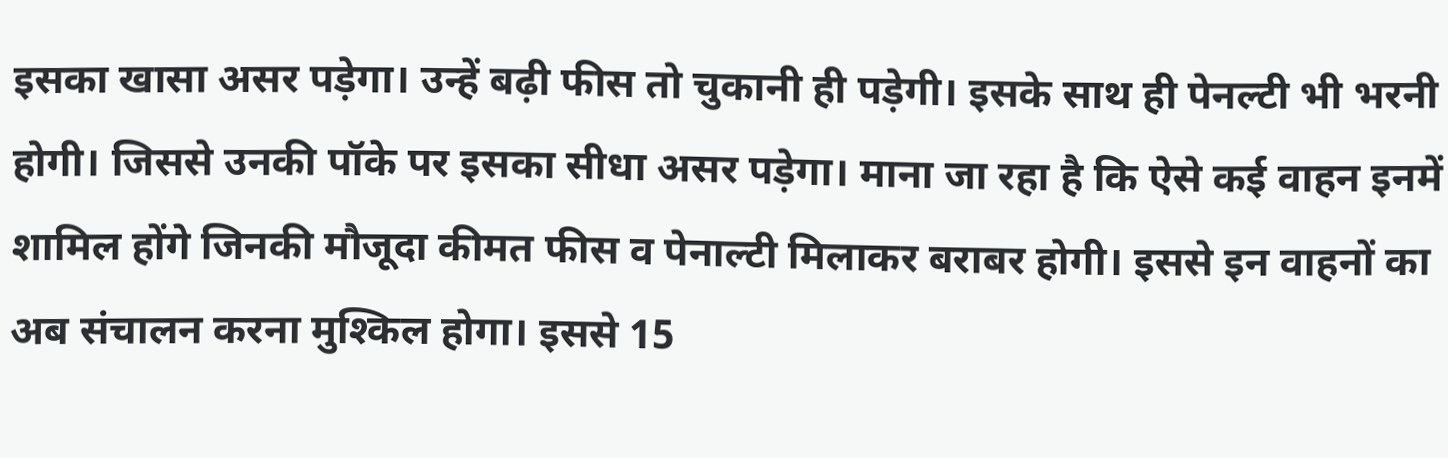इसका खासा असर पड़ेगा। उन्हें बढ़ी फीस तो चुकानी ही पड़ेगी। इसके साथ ही पेनल्टी भी भरनी होगी। जिससे उनकी पॉके पर इसका सीधा असर पड़ेगा। माना जा रहा है कि ऐसे कई वाहन इनमें शामिल होंगे जिनकी मौजूदा कीमत फीस व पेनाल्टी मिलाकर बराबर होगी। इससे इन वाहनों का अब संचालन करना मुश्किल होगा। इससे 15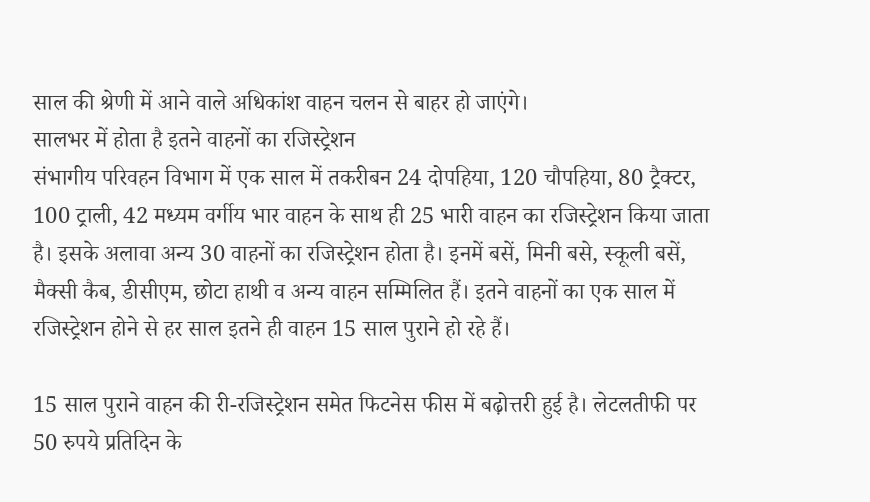साल की श्रेणी में आने वाले अधिकांश वाहन चलन से बाहर हो जाएंगे।
सालभर में होता है इतने वाहनों का रजिस्ट्रेशन
संभागीय परिवहन विभाग में एक साल में तकरीबन 24 दोपहिया, 120 चौपहिया, 80 ट्रैक्टर, 100 ट्राली, 42 मध्यम वर्गीय भार वाहन के साथ ही 25 भारी वाहन का रजिस्ट्रेशन किया जाता है। इसके अलावा अन्य 30 वाहनों का रजिस्ट्रेशन होता है। इनमें बसें, मिनी बसे, स्कूली बसें, मैक्सी कैब, डीसीएम, छोटा हाथी व अन्य वाहन सम्मिलित हैं। इतने वाहनों का एक साल में रजिस्ट्रेशन होने से हर साल इतने ही वाहन 15 साल पुराने हो रहे हैं।

15 साल पुराने वाहन की री-रजिस्ट्रेशन समेत फिटनेस फीस में बढ़ोत्तरी हुई है। लेटलतीफी पर 50 रुपये प्रतिदिन के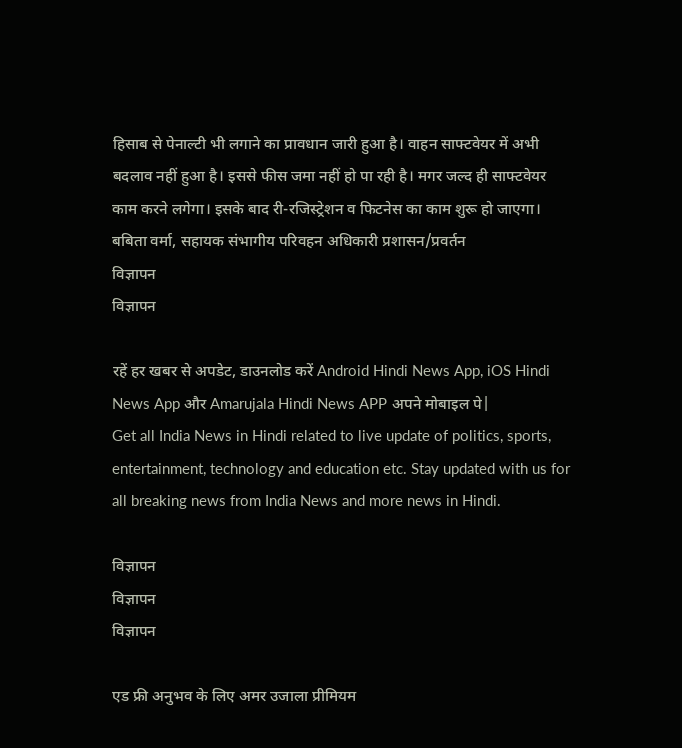हिसाब से पेनाल्टी भी लगाने का प्रावधान जारी हुआ है। वाहन साफ्टवेयर में अभी बदलाव नहीं हुआ है। इससे फीस जमा नहीं हो पा रही है। मगर जल्द ही साफ्टवेयर काम करने लगेगा। इसके बाद री-रजिस्ट्रेशन व फिटनेस का काम शुरू हो जाएगा। बबिता वर्मा, सहायक संभागीय परिवहन अधिकारी प्रशासन/प्रवर्तन
विज्ञापन
विज्ञापन

रहें हर खबर से अपडेट, डाउनलोड करें Android Hindi News App, iOS Hindi News App और Amarujala Hindi News APP अपने मोबाइल पे|
Get all India News in Hindi related to live update of politics, sports, entertainment, technology and education etc. Stay updated with us for all breaking news from India News and more news in Hindi.

विज्ञापन
विज्ञापन
विज्ञापन

एड फ्री अनुभव के लिए अमर उजाला प्रीमियम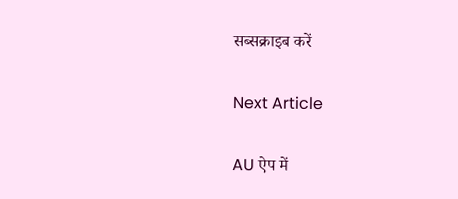सब्सक्राइब करें

Next Article

AU ऐप में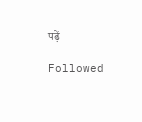पढ़ें

Followed